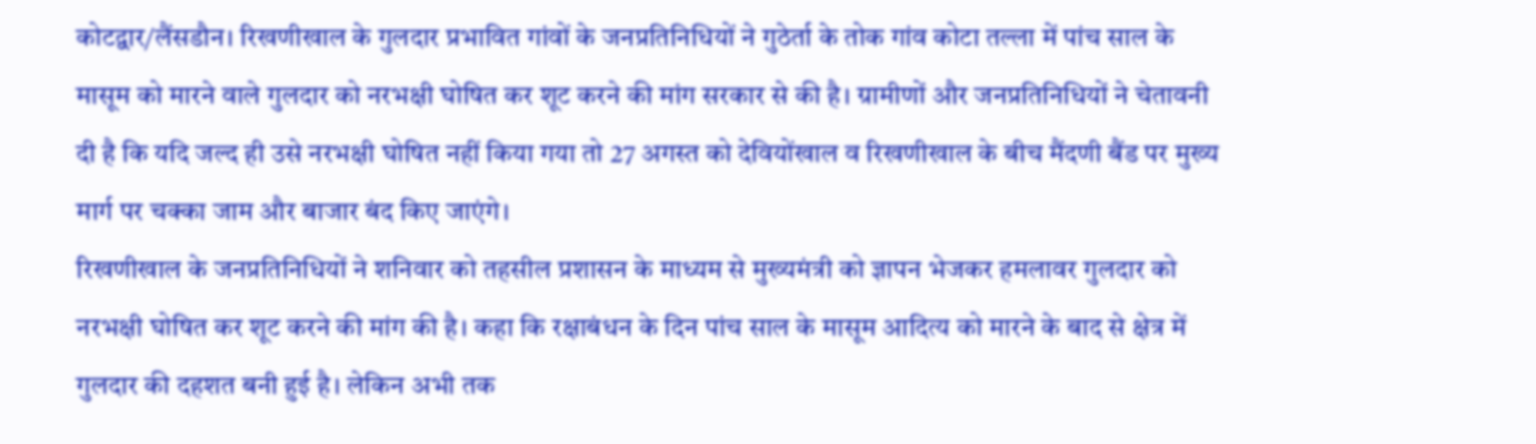कोटद्वार/लैंसडौन। रिखणीखाल के गुलदार प्रभावित गांवों के जनप्रतिनिधियों ने गुठेर्ता के तोक गांव कोटा तल्ला में पांच साल के मासूम को मारने वाले गुलदार को नरभक्षी घोषित कर शूट करने की मांग सरकार से की है। ग्रामीणों और जनप्रतिनिधियों ने चेतावनी दी है कि यदि जल्द ही उसे नरभक्षी घोषित नहीं किया गया तो 27 अगस्त को देवियोंखाल व रिखणीखाल के बीच मैंदणी बैंड पर मुख्य मार्ग पर चक्का जाम और बाजार बंद किए जाएंगे।
रिखणीखाल के जनप्रतिनिधियों ने शनिवार को तहसील प्रशासन के माध्यम से मुख्यमंत्री को ज्ञापन भेजकर हमलावर गुलदार को नरभक्षी घोषित कर शूट करने की मांग की है। कहा कि रक्षाबंधन के दिन पांच साल के मासूम आदित्य को मारने के बाद से क्षेत्र में गुलदार की दहशत बनी हुई है। लेकिन अभी तक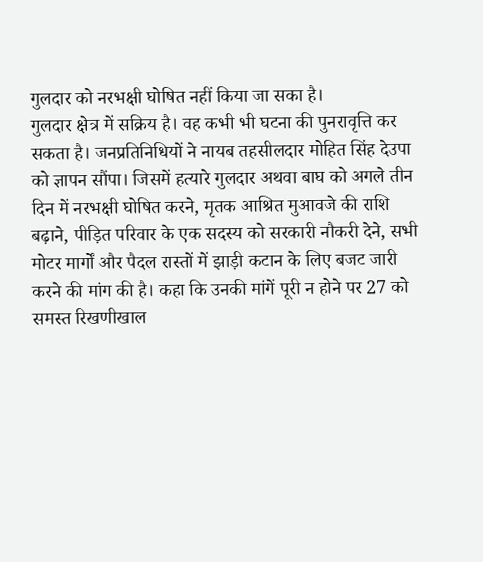गुलदार को नरभक्षी घोषित नहीं किया जा सका है।
गुलदार क्षेत्र में सक्रिय है। वह कभी भी घटना की पुनरावृत्ति कर सकता है। जनप्रतिनिधियों ने नायब तहसीलदार मोहित सिंह देउपा को ज्ञापन सौंपा। जिसमें हत्यारे गुलदार अथवा बाघ को अगले तीन दिन में नरभक्षी घोषित करने, मृतक आश्रित मुआवजे की राशि बढ़ाने, पीड़ित परिवार के एक सदस्य को सरकारी नौकरी देने, सभी मोटर मार्गों और पैदल रास्तों में झाड़ी कटान के लिए बजट जारी करने की मांग की है। कहा कि उनकी मांगें पूरी न होने पर 27 को समस्त रिखणीखाल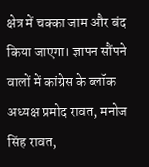क्षेत्र में चक्का जाम और बंद किया जाएगा। ज्ञापन सौंपने वालों में कांग्रेस के ब्लॉक अध्यक्ष प्रमोद रावत, मनोज सिंह रावत,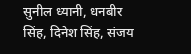सुनील ध्यानी, धनबीर सिंह, दिनेश सिंह, संजय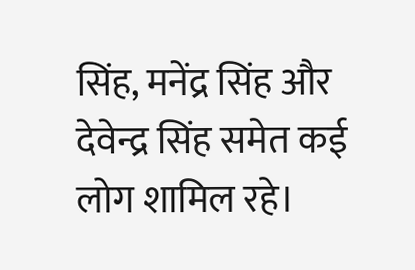सिंह, मनेंद्र सिंह और देवेन्द्र सिंह समेत कई लोग शामिल रहे।